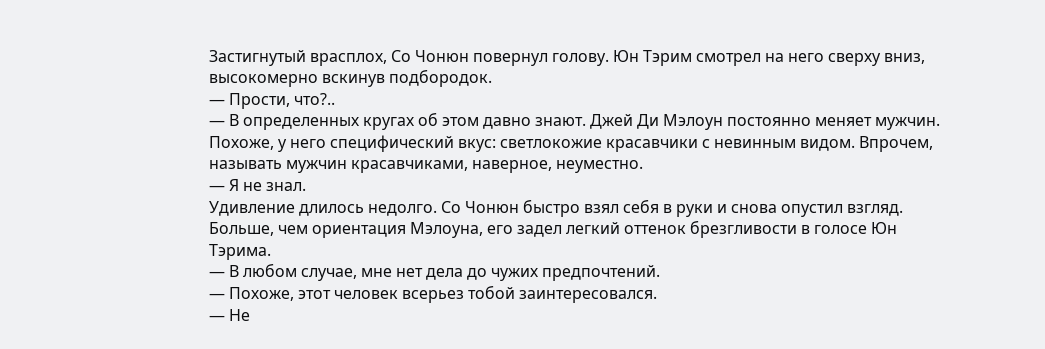Застигнутый врасплох, Со Чонюн повернул голову. Юн Тэрим смотрел на него сверху вниз, высокомерно вскинув подбородок.
— Прости, что?..
— В определенных кругах об этом давно знают. Джей Ди Мэлоун постоянно меняет мужчин. Похоже, у него специфический вкус: светлокожие красавчики с невинным видом. Впрочем, называть мужчин красавчиками, наверное, неуместно.
— Я не знал.
Удивление длилось недолго. Со Чонюн быстро взял себя в руки и снова опустил взгляд. Больше, чем ориентация Мэлоуна, его задел легкий оттенок брезгливости в голосе Юн Тэрима.
— В любом случае, мне нет дела до чужих предпочтений.
— Похоже, этот человек всерьез тобой заинтересовался.
— Не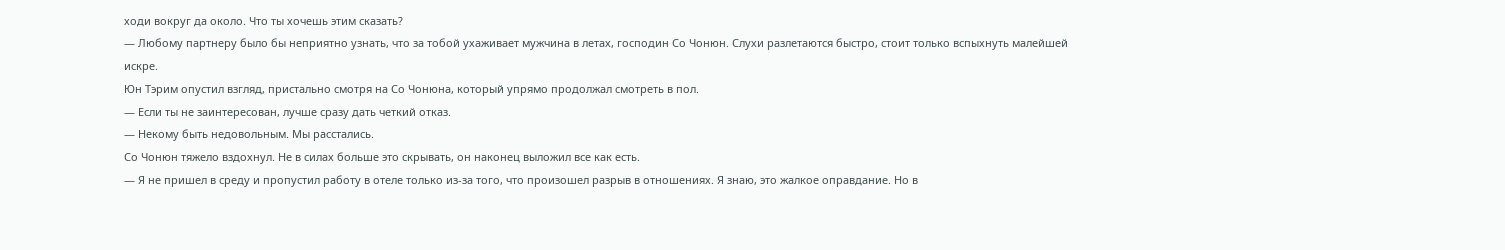ходи вокруг да около. Что ты хочешь этим сказать?
— Любому партнеру было бы неприятно узнать, что за тобой ухаживает мужчина в летах, господин Со Чонюн. Слухи разлетаются быстро, стоит только вспыхнуть малейшей искре.
Юн Тэрим опустил взгляд, пристально смотря на Со Чонюна, который упрямо продолжал смотреть в пол.
— Если ты не заинтересован, лучше сразу дать четкий отказ.
— Некому быть недовольным. Мы расстались.
Со Чонюн тяжело вздохнул. Не в силах больше это скрывать, он наконец выложил все как есть.
— Я не пришел в среду и пропустил работу в отеле только из-за того, что произошел разрыв в отношениях. Я знаю, это жалкое оправдание. Но в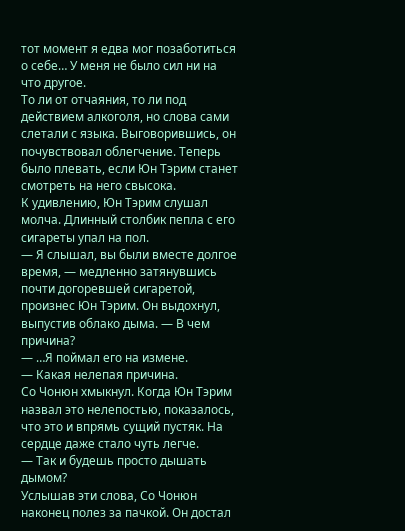тот момент я едва мог позаботиться о себе… У меня не было сил ни на что другое.
То ли от отчаяния, то ли под действием алкоголя, но слова сами слетали с языка. Выговорившись, он почувствовал облегчение. Теперь было плевать, если Юн Тэрим станет смотреть на него свысока.
К удивлению, Юн Тэрим слушал молча. Длинный столбик пепла с его сигареты упал на пол.
— Я слышал, вы были вместе долгое время, — медленно затянувшись почти догоревшей сигаретой, произнес Юн Тэрим. Он выдохнул, выпустив облако дыма. — В чем причина?
— …Я поймал его на измене.
— Какая нелепая причина.
Со Чонюн хмыкнул. Когда Юн Тэрим назвал это нелепостью, показалось, что это и впрямь сущий пустяк. На сердце даже стало чуть легче.
— Так и будешь просто дышать дымом?
Услышав эти слова, Со Чонюн наконец полез за пачкой. Он достал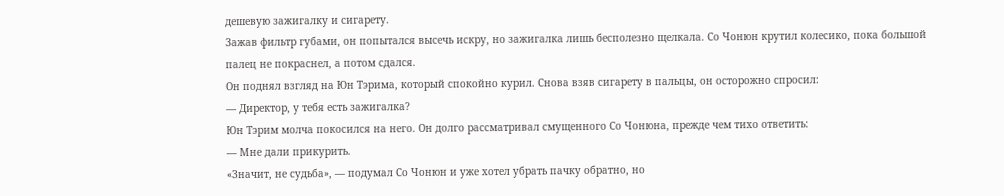дешевую зажигалку и сигарету.
Зажав фильтр губами, он попытался высечь искру, но зажигалка лишь бесполезно щелкала. Со Чонюн крутил колесико, пока большой палец не покраснел, а потом сдался.
Он поднял взгляд на Юн Тэрима, который спокойно курил. Снова взяв сигарету в пальцы, он осторожно спросил:
— Директор, у тебя есть зажигалка?
Юн Тэрим молча покосился на него. Он долго рассматривал смущенного Со Чонюна, прежде чем тихо ответить:
— Мне дали прикурить.
«Значит, не судьба», — подумал Со Чонюн и уже хотел убрать пачку обратно, но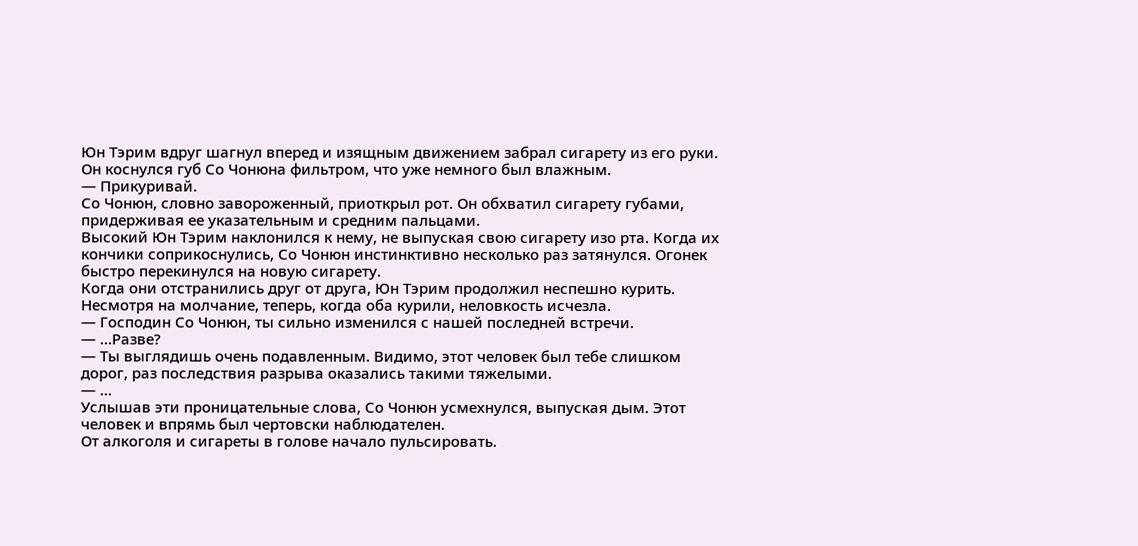Юн Тэрим вдруг шагнул вперед и изящным движением забрал сигарету из его руки.
Он коснулся губ Со Чонюна фильтром, что уже немного был влажным.
— Прикуривай.
Со Чонюн, словно завороженный, приоткрыл рот. Он обхватил сигарету губами, придерживая ее указательным и средним пальцами.
Высокий Юн Тэрим наклонился к нему, не выпуская свою сигарету изо рта. Когда их кончики соприкоснулись, Со Чонюн инстинктивно несколько раз затянулся. Огонек быстро перекинулся на новую сигарету.
Когда они отстранились друг от друга, Юн Тэрим продолжил неспешно курить. Несмотря на молчание, теперь, когда оба курили, неловкость исчезла.
— Господин Со Чонюн, ты сильно изменился с нашей последней встречи.
— …Разве?
— Ты выглядишь очень подавленным. Видимо, этот человек был тебе слишком дорог, раз последствия разрыва оказались такими тяжелыми.
— …
Услышав эти проницательные слова, Со Чонюн усмехнулся, выпуская дым. Этот человек и впрямь был чертовски наблюдателен.
От алкоголя и сигареты в голове начало пульсировать.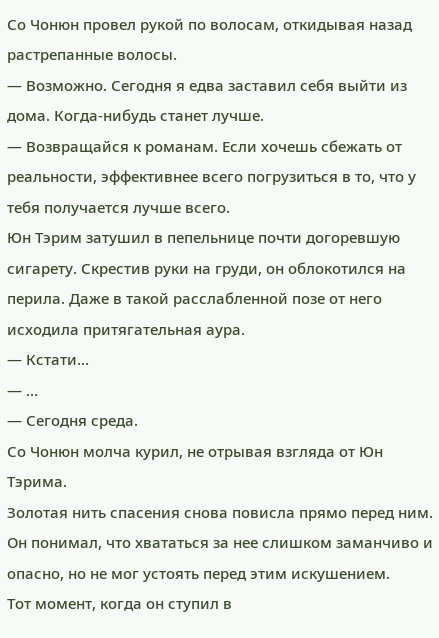Со Чонюн провел рукой по волосам, откидывая назад растрепанные волосы.
— Возможно. Сегодня я едва заставил себя выйти из дома. Когда-нибудь станет лучше.
— Возвращайся к романам. Если хочешь сбежать от реальности, эффективнее всего погрузиться в то, что у тебя получается лучше всего.
Юн Тэрим затушил в пепельнице почти догоревшую сигарету. Скрестив руки на груди, он облокотился на перила. Даже в такой расслабленной позе от него исходила притягательная аура.
— Кстати…
— …
— Сегодня среда.
Со Чонюн молча курил, не отрывая взгляда от Юн Тэрима.
Золотая нить спасения снова повисла прямо перед ним. Он понимал, что хвататься за нее слишком заманчиво и опасно, но не мог устоять перед этим искушением.
Тот момент, когда он ступил в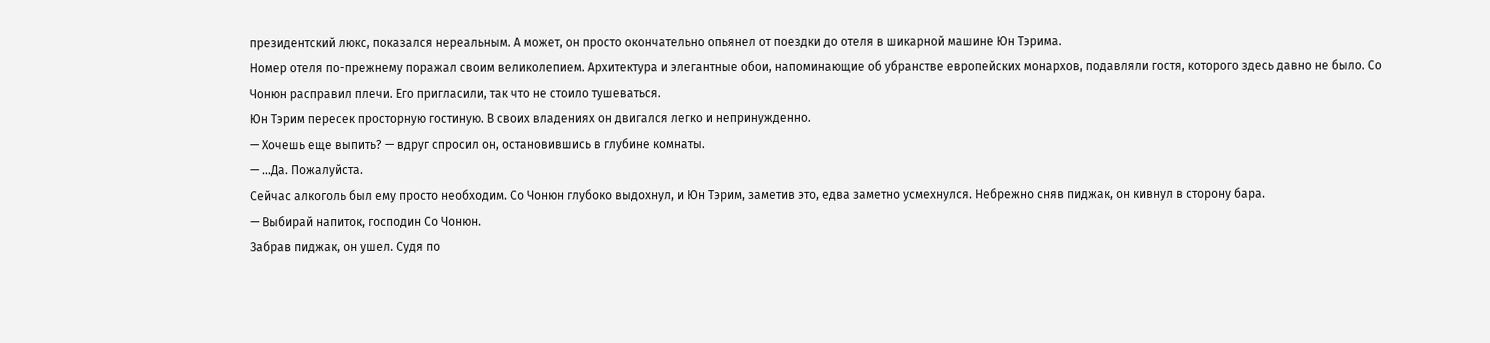президентский люкс, показался нереальным. А может, он просто окончательно опьянел от поездки до отеля в шикарной машине Юн Тэрима.
Номер отеля по-прежнему поражал своим великолепием. Архитектура и элегантные обои, напоминающие об убранстве европейских монархов, подавляли гостя, которого здесь давно не было. Со Чонюн расправил плечи. Его пригласили, так что не стоило тушеваться.
Юн Тэрим пересек просторную гостиную. В своих владениях он двигался легко и непринужденно.
— Хочешь еще выпить? — вдруг спросил он, остановившись в глубине комнаты.
— …Да. Пожалуйста.
Сейчас алкоголь был ему просто необходим. Со Чонюн глубоко выдохнул, и Юн Тэрим, заметив это, едва заметно усмехнулся. Небрежно сняв пиджак, он кивнул в сторону бара.
— Выбирай напиток, господин Со Чонюн.
Забрав пиджак, он ушел. Судя по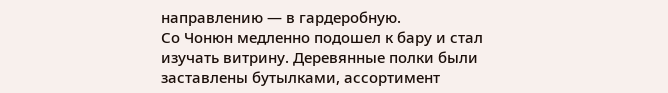направлению — в гардеробную.
Со Чонюн медленно подошел к бару и стал изучать витрину. Деревянные полки были заставлены бутылками, ассортимент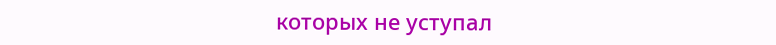которых не уступал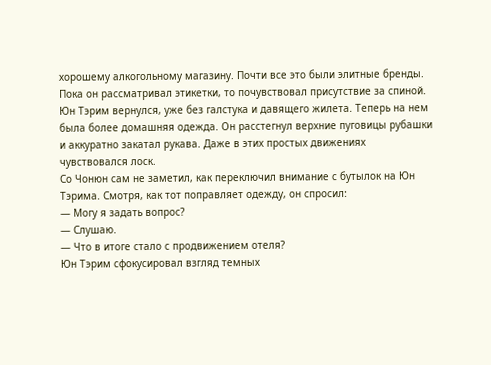хорошему алкогольному магазину. Почти все это были элитные бренды.
Пока он рассматривал этикетки, то почувствовал присутствие за спиной. Юн Тэрим вернулся, уже без галстука и давящего жилета. Теперь на нем была более домашняя одежда. Он расстегнул верхние пуговицы рубашки и аккуратно закатал рукава. Даже в этих простых движениях чувствовался лоск.
Со Чонюн сам не заметил, как переключил внимание с бутылок на Юн Тэрима. Смотря, как тот поправляет одежду, он спросил:
— Могу я задать вопрос?
— Слушаю.
— Что в итоге стало с продвижением отеля?
Юн Тэрим сфокусировал взгляд темных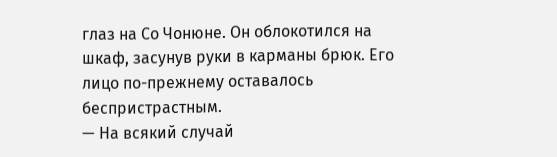глаз на Со Чонюне. Он облокотился на шкаф, засунув руки в карманы брюк. Его лицо по-прежнему оставалось беспристрастным.
— На всякий случай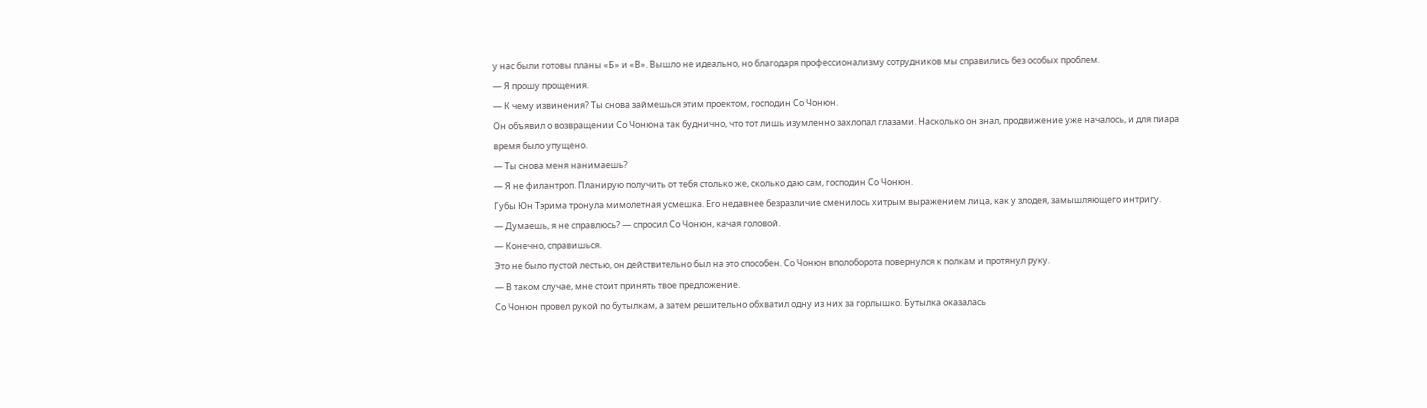у нас были готовы планы «Б» и «В». Вышло не идеально, но благодаря профессионализму сотрудников мы справились без особых проблем.
— Я прошу прощения.
— К чему извинения? Ты снова займешься этим проектом, господин Со Чонюн.
Он объявил о возвращении Со Чонюна так буднично, что тот лишь изумленно захлопал глазами. Насколько он знал, продвижение уже началось, и для пиара время было упущено.
— Ты снова меня нанимаешь?
— Я не филантроп. Планирую получить от тебя столько же, сколько даю сам, господин Со Чонюн.
Губы Юн Тэрима тронула мимолетная усмешка. Его недавнее безразличие сменилось хитрым выражением лица, как у злодея, замышляющего интригу.
— Думаешь, я не справлюсь? — спросил Со Чонюн, качая головой.
— Конечно, справишься.
Это не было пустой лестью, он действительно был на это способен. Со Чонюн вполоборота повернулся к полкам и протянул руку.
— В таком случае, мне стоит принять твое предложение.
Со Чонюн провел рукой по бутылкам, а затем решительно обхватил одну из них за горлышко. Бутылка оказалась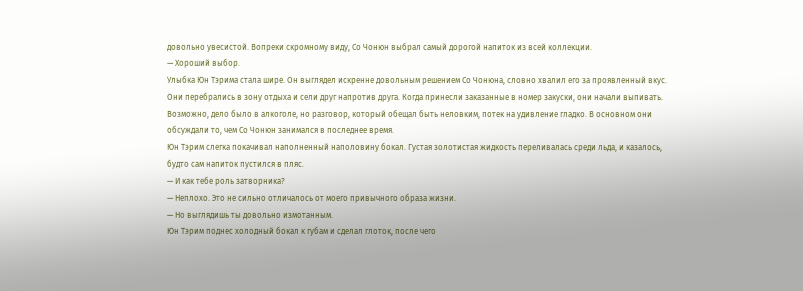довольно увесистой. Вопреки скромному виду, Со Чонюн выбрал самый дорогой напиток из всей коллекции.
— Хороший выбор.
Улыбка Юн Тэрима стала шире. Он выглядел искренне довольным решением Со Чонюна, словно хвалил его за проявленный вкус.
Они перебрались в зону отдыха и сели друг напротив друга. Когда принесли заказанные в номер закуски, они начали выпивать.
Возможно, дело было в алкоголе, но разговор, который обещал быть неловким, потек на удивление гладко. В основном они обсуждали то, чем Со Чонюн занимался в последнее время.
Юн Тэрим слегка покачивал наполненный наполовину бокал. Густая золотистая жидкость переливалась среди льда, и казалось, будто сам напиток пустился в пляс.
— И как тебе роль затворника?
— Неплохо. Это не сильно отличалось от моего привычного образа жизни.
— Но выглядишь ты довольно измотанным.
Юн Тэрим поднес холодный бокал к губам и сделал глоток, после чего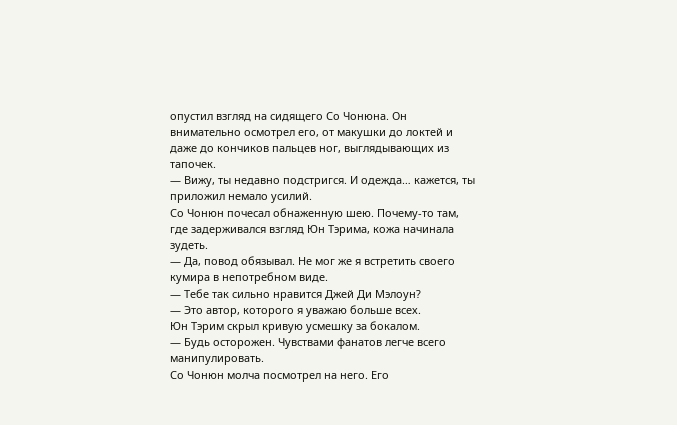опустил взгляд на сидящего Со Чонюна. Он внимательно осмотрел его, от макушки до локтей и даже до кончиков пальцев ног, выглядывающих из тапочек.
— Вижу, ты недавно подстригся. И одежда… кажется, ты приложил немало усилий.
Со Чонюн почесал обнаженную шею. Почему-то там, где задерживался взгляд Юн Тэрима, кожа начинала зудеть.
— Да, повод обязывал. Не мог же я встретить своего кумира в непотребном виде.
— Тебе так сильно нравится Джей Ди Мэлоун?
— Это автор, которого я уважаю больше всех.
Юн Тэрим скрыл кривую усмешку за бокалом.
— Будь осторожен. Чувствами фанатов легче всего манипулировать.
Со Чонюн молча посмотрел на него. Его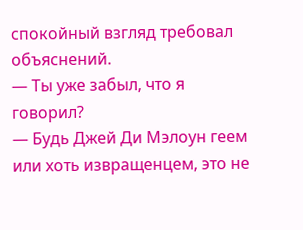спокойный взгляд требовал объяснений.
— Ты уже забыл, что я говорил?
— Будь Джей Ди Мэлоун геем или хоть извращенцем, это не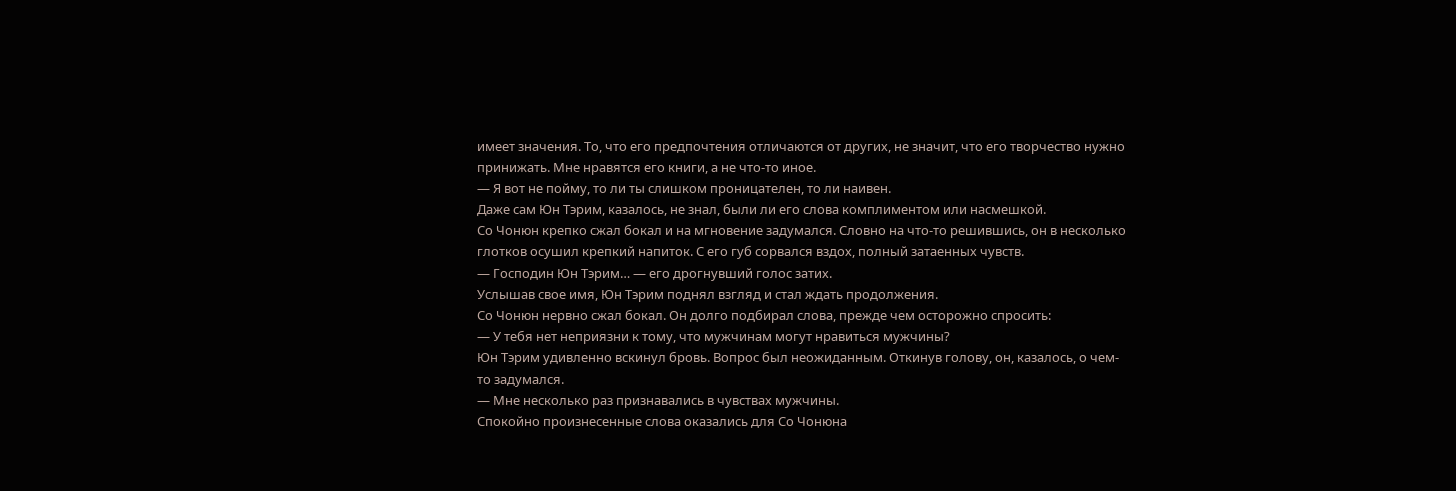имеет значения. То, что его предпочтения отличаются от других, не значит, что его творчество нужно принижать. Мне нравятся его книги, а не что-то иное.
— Я вот не пойму, то ли ты слишком проницателен, то ли наивен.
Даже сам Юн Тэрим, казалось, не знал, были ли его слова комплиментом или насмешкой.
Со Чонюн крепко сжал бокал и на мгновение задумался. Словно на что-то решившись, он в несколько глотков осушил крепкий напиток. С его губ сорвался вздох, полный затаенных чувств.
— Господин Юн Тэрим… — его дрогнувший голос затих.
Услышав свое имя, Юн Тэрим поднял взгляд и стал ждать продолжения.
Со Чонюн нервно сжал бокал. Он долго подбирал слова, прежде чем осторожно спросить:
— У тебя нет неприязни к тому, что мужчинам могут нравиться мужчины?
Юн Тэрим удивленно вскинул бровь. Вопрос был неожиданным. Откинув голову, он, казалось, о чем-то задумался.
— Мне несколько раз признавались в чувствах мужчины.
Спокойно произнесенные слова оказались для Со Чонюна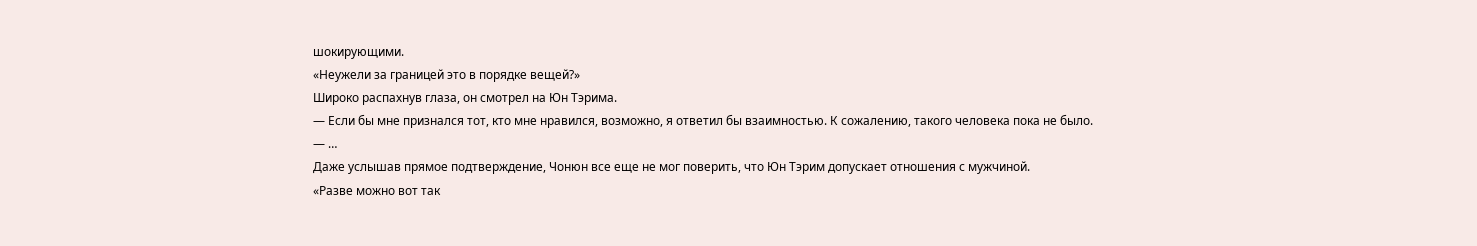шокирующими.
«Неужели за границей это в порядке вещей?»
Широко распахнув глаза, он смотрел на Юн Тэрима.
— Если бы мне признался тот, кто мне нравился, возможно, я ответил бы взаимностью. К сожалению, такого человека пока не было.
— …
Даже услышав прямое подтверждение, Чонюн все еще не мог поверить, что Юн Тэрим допускает отношения с мужчиной.
«Разве можно вот так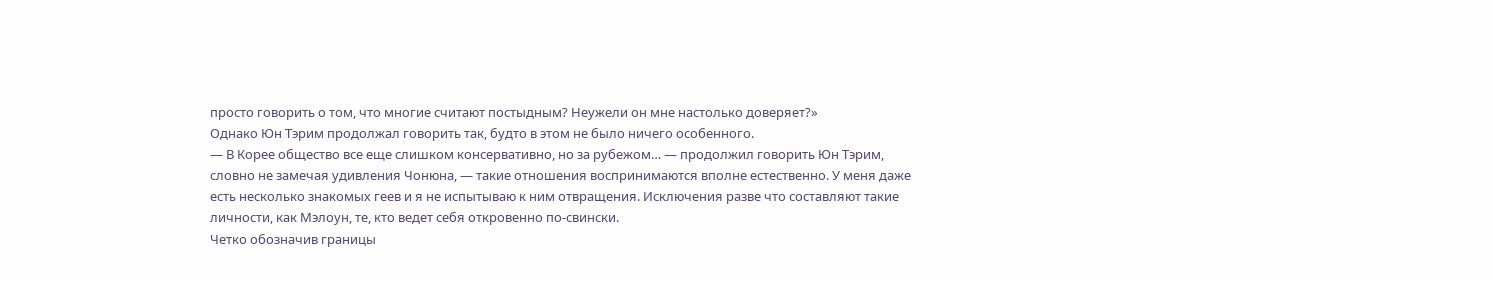просто говорить о том, что многие считают постыдным? Неужели он мне настолько доверяет?»
Однако Юн Тэрим продолжал говорить так, будто в этом не было ничего особенного.
— В Корее общество все еще слишком консервативно, но за рубежом… — продолжил говорить Юн Тэрим, словно не замечая удивления Чонюна, — такие отношения воспринимаются вполне естественно. У меня даже есть несколько знакомых геев и я не испытываю к ним отвращения. Исключения разве что составляют такие личности, как Мэлоун, те, кто ведет себя откровенно по-свински.
Четко обозначив границы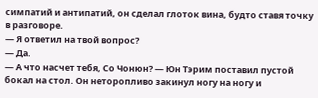симпатий и антипатий, он сделал глоток вина, будто ставя точку в разговоре.
— Я ответил на твой вопрос?
— Да.
— А что насчет тебя, Со Чонюн? — Юн Тэрим поставил пустой бокал на стол. Он неторопливо закинул ногу на ногу и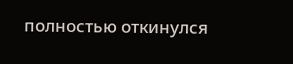полностью откинулся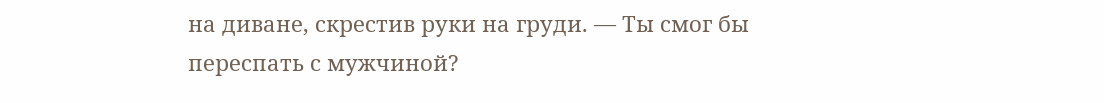на диване, скрестив руки на груди. — Ты смог бы переспать с мужчиной?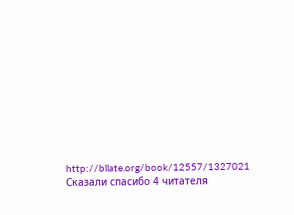http://bllate.org/book/12557/1327021
Сказали спасибо 4 читателя